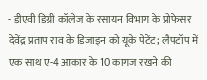- डीएवी डिग्री कॉलेज के रसायन विभाग के प्रोफेसर देवेंद्र प्रताप राव के डिजाइन को यूके पेटेंट; लैपटॉप में एक साथ ए-4 आकार के 10 कागज रखने की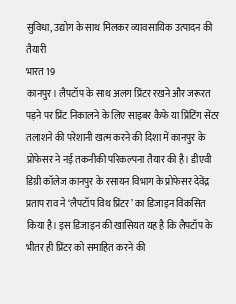सुविधा, उद्योग के साथ मिलकर व्यावसायिक उत्पादन की तैयारी
भारत 19
कानपुर। लैपटॉप के साथ अलग प्रिंटर रखने और जरूरत पड़ने पर प्रिंट निकालने के लिए साइबर कैफे या प्रिंटिंग सेंटर तलाशने की परेशानी खत्म करने की दिशा में कानपुर के प्रोफेसर ने नई तकनीकी परिकल्पना तैयार की है। डीएवी डिग्री कॉलेज कानपुर के रसायन विभाग के प्रोफेसर देवेंद्र प्रताप राव ने ‘लैपटॉप विथ प्रिंटर’ का डिजाइन विकसित किया है। इस डिजाइन की खासियत यह है कि लैपटॉप के भीतर ही प्रिंटर को समाहित करने की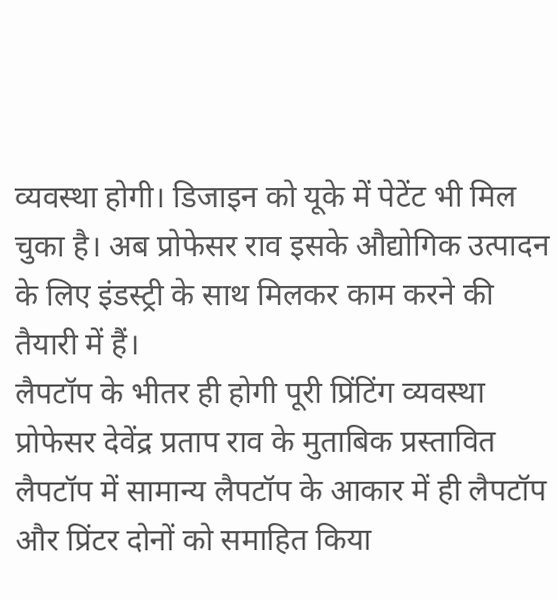व्यवस्था होगी। डिजाइन को यूके में पेटेंट भी मिल चुका है। अब प्रोफेसर राव इसके औद्योगिक उत्पादन के लिए इंडस्ट्री के साथ मिलकर काम करने की तैयारी में हैं।
लैपटॉप के भीतर ही होगी पूरी प्रिंटिंग व्यवस्था
प्रोफेसर देवेंद्र प्रताप राव के मुताबिक प्रस्तावित लैपटॉप में सामान्य लैपटॉप के आकार में ही लैपटॉप और प्रिंटर दोनों को समाहित किया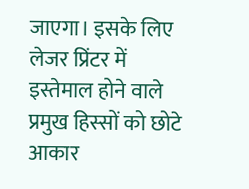जाएगा। इसके लिए लेजर प्रिंटर में इस्तेमाल होने वाले प्रमुख हिस्सों को छोटे आकार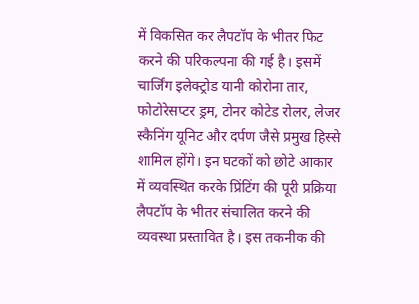में विकसित कर लैपटॉप के भीतर फिट करने की परिकल्पना की गई है। इसमें चार्जिंग इलेक्ट्रोड यानी कोरोना तार, फोटोरेसप्टर ड्रम, टोनर कोटेड रोलर, लेजर स्कैनिंग यूनिट और दर्पण जैसे प्रमुख हिस्से शामिल होंगे। इन घटकों को छोटे आकार में व्यवस्थित करके प्रिंटिंग की पूरी प्रक्रिया लैपटॉप के भीतर संचालित करने की व्यवस्था प्रस्तावित है। इस तकनीक की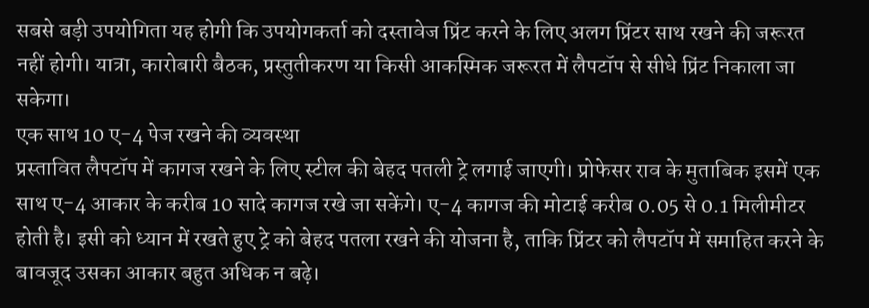सबसे बड़ी उपयोगिता यह होगी कि उपयोगकर्ता को दस्तावेज प्रिंट करने के लिए अलग प्रिंटर साथ रखने की जरूरत नहीं होगी। यात्रा, कारोबारी बैठक, प्रस्तुतीकरण या किसी आकस्मिक जरूरत में लैपटॉप से सीधे प्रिंट निकाला जा सकेगा।
एक साथ 10 ए-4 पेज रखने की व्यवस्था
प्रस्तावित लैपटॉप में कागज रखने के लिए स्टील की बेहद पतली ट्रे लगाई जाएगी। प्रोफेसर राव के मुताबिक इसमें एक साथ ए-4 आकार के करीब 10 सादे कागज रखे जा सकेंगे। ए-4 कागज की मोटाई करीब 0.05 से 0.1 मिलीमीटर होती है। इसी को ध्यान में रखते हुए ट्रे को बेहद पतला रखने की योजना है, ताकि प्रिंटर को लैपटॉप में समाहित करने के बावजूद उसका आकार बहुत अधिक न बढ़े।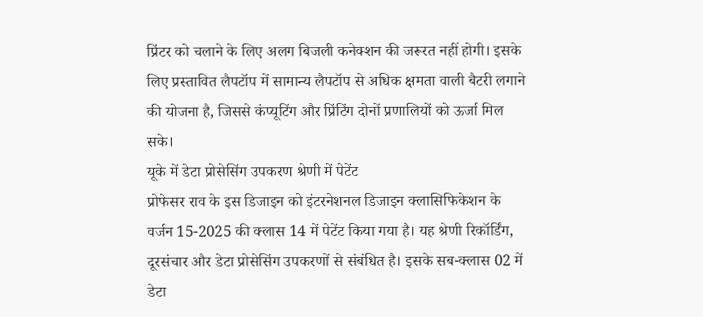प्रिंटर को चलाने के लिए अलग बिजली कनेक्शन की जरूरत नहीं होगी। इसके लिए प्रस्तावित लैपटॉप में सामान्य लैपटॉप से अधिक क्षमता वाली बैटरी लगाने की योजना है, जिससे कंप्यूटिंग और प्रिंटिंग दोनों प्रणालियों को ऊर्जा मिल सके।
यूके में डेटा प्रोसेसिंग उपकरण श्रेणी में पेटेंट
प्रोफेसर राव के इस डिजाइन को इंटरनेशनल डिजाइन क्लासिफिकेशन के वर्जन 15-2025 की क्लास 14 में पेटेंट किया गया है। यह श्रेणी रिकॉर्डिंग, दूरसंचार और डेटा प्रोसेसिंग उपकरणों से संबंधित है। इसके सब-क्लास 02 में डेटा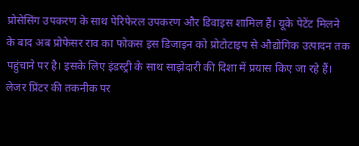प्रोसेसिंग उपकरण के साथ पेरिफेरल उपकरण और डिवाइस शामिल हैं। यूके पेटेंट मिलने के बाद अब प्रोफेसर राव का फोकस इस डिजाइन को प्रोटोटाइप से औद्योगिक उत्पादन तक पहुंचाने पर है। इसके लिए इंडस्ट्री के साथ साझेदारी की दिशा में प्रयास किए जा रहे हैं।
लेजर प्रिंटर की तकनीक पर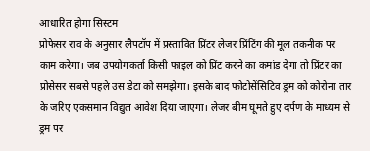आधारित होगा सिस्टम
प्रोफेसर राव के अनुसार लैपटॉप में प्रस्तावित प्रिंटर लेजर प्रिंटिंग की मूल तकनीक पर काम करेगा। जब उपयोगकर्ता किसी फाइल को प्रिंट करने का कमांड देगा तो प्रिंटर का प्रोसेसर सबसे पहले उस डेटा को समझेगा। इसके बाद फोटोसेंसिटिव ड्रम को कोरोना तार के जरिए एकसमान विद्युत आवेश दिया जाएगा। लेजर बीम घूमते हुए दर्पण के माध्यम से ड्रम पर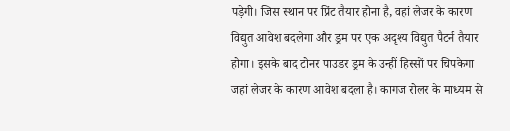पड़ेगी। जिस स्थान पर प्रिंट तैयार होना है, वहां लेजर के कारण विद्युत आवेश बदलेगा और ड्रम पर एक अदृश्य विद्युत पैटर्न तैयार होगा। इसके बाद टोनर पाउडर ड्रम के उन्हीं हिस्सों पर चिपकेगा जहां लेजर के कारण आवेश बदला है। कागज रोलर के माध्यम से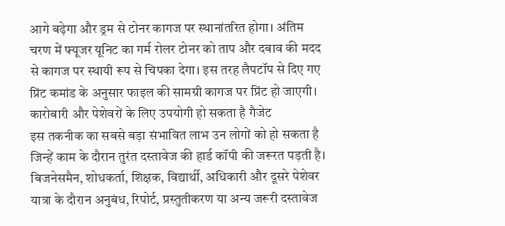आगे बढ़ेगा और ड्रम से टोनर कागज पर स्थानांतरित होगा। अंतिम चरण में फ्यूजर यूनिट का गर्म रोलर टोनर को ताप और दबाव की मदद से कागज पर स्थायी रूप से चिपका देगा। इस तरह लैपटॉप से दिए गए प्रिंट कमांड के अनुसार फाइल की सामग्री कागज पर प्रिंट हो जाएगी।
कारोबारी और पेशेवरों के लिए उपयोगी हो सकता है गैजेट
इस तकनीक का सबसे बड़ा संभावित लाभ उन लोगों को हो सकता है जिन्हें काम के दौरान तुरंत दस्तावेज की हार्ड कॉपी की जरूरत पड़ती है। बिजनेसमैन, शोधकर्ता, शिक्षक, विद्यार्थी, अधिकारी और दूसरे पेशेवर यात्रा के दौरान अनुबंध, रिपोर्ट, प्रस्तुतीकरण या अन्य जरूरी दस्तावेज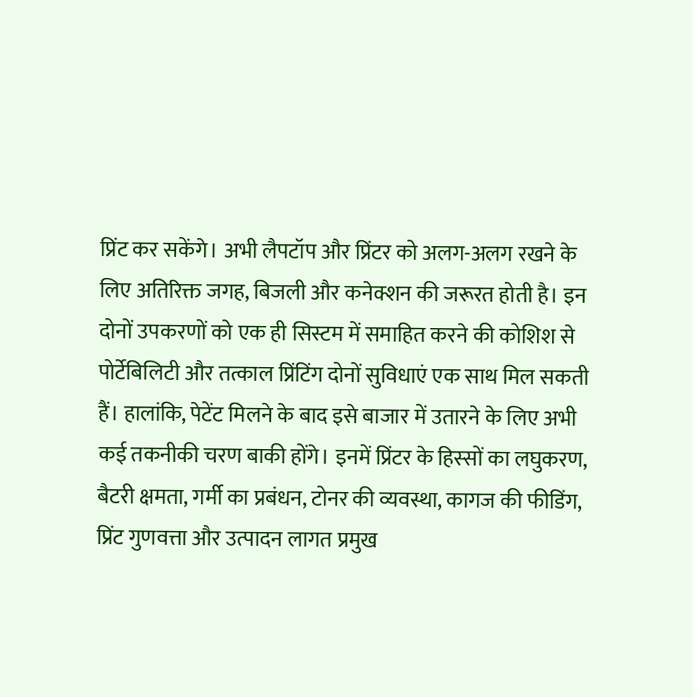प्रिंट कर सकेंगे। अभी लैपटॉप और प्रिंटर को अलग-अलग रखने के लिए अतिरिक्त जगह, बिजली और कनेक्शन की जरूरत होती है। इन दोनों उपकरणों को एक ही सिस्टम में समाहित करने की कोशिश से पोर्टेबिलिटी और तत्काल प्रिंटिंग दोनों सुविधाएं एक साथ मिल सकती हैं। हालांकि, पेटेंट मिलने के बाद इसे बाजार में उतारने के लिए अभी कई तकनीकी चरण बाकी होंगे। इनमें प्रिंटर के हिस्सों का लघुकरण, बैटरी क्षमता, गर्मी का प्रबंधन, टोनर की व्यवस्था, कागज की फीडिंग, प्रिंट गुणवत्ता और उत्पादन लागत प्रमुख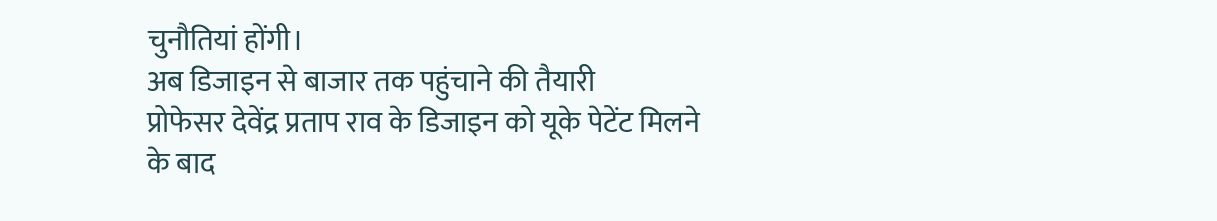चुनौतियां होंगी।
अब डिजाइन से बाजार तक पहुंचाने की तैयारी
प्रोफेसर देवेंद्र प्रताप राव के डिजाइन को यूके पेटेंट मिलने के बाद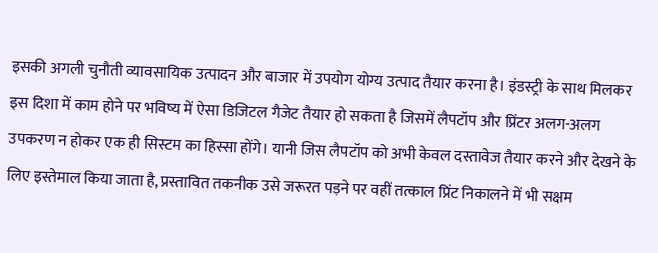इसकी अगली चुनौती व्यावसायिक उत्पादन और बाजार में उपयोग योग्य उत्पाद तैयार करना है। इंडस्ट्री के साथ मिलकर इस दिशा में काम होने पर भविष्य में ऐसा डिजिटल गैजेट तैयार हो सकता है जिसमें लैपटॉप और प्रिंटर अलग-अलग उपकरण न होकर एक ही सिस्टम का हिस्सा होंगे। यानी जिस लैपटॉप को अभी केवल दस्तावेज तैयार करने और देखने के लिए इस्तेमाल किया जाता है, प्रस्तावित तकनीक उसे जरूरत पड़ने पर वहीं तत्काल प्रिंट निकालने में भी सक्षम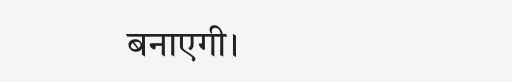बनाएगी।